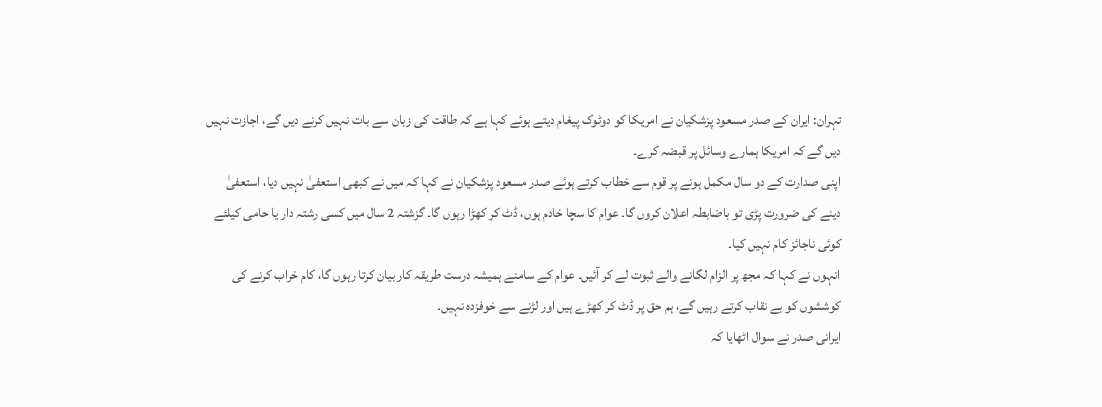تہران: ایران کے صدر مسعود پزشکیان نے امریکا کو دوٹوک پیغام دیتے ہوئے کہا ہے کہ طاقت کی زبان سے بات نہیں کرنے دیں گے، اجازت نہیں دیں گے کہ امریکا ہمارے وسائل پر قبضہ کرے۔
اپنی صدارت کے دو سال مکمل ہونے پر قوم سے خطاب کرتے ہوئے صدر مسعود پزشکیان نے کہا کہ میں نے کبھی استعفیٰ نہیں دیا، استعفیٰ دینے کی ضرورت پڑی تو باضابطہ اعلان کروں گا۔ عوام کا سچا خادم ہوں، ڈٹ کر کھڑا رہوں گا۔ گزشتہ 2 سال میں کسی رشتہ دار یا حامی کیلئے کوئی ناجائز کام نہیں کیا۔
انہوں نے کہا کہ مجھ پر الزام لگانے والے ثبوت لے کر آئیں۔ عوام کے سامنے ہمیشہ درست طریقہ کار بیان کرتا رہوں گا، کام خراب کرنے کی کوششوں کو بے نقاب کرتے رہیں گے، ہم حق پر ڈٹ کر کھڑے ہیں اور لڑنے سے خوفزدہ نہیں۔
ایرانی صدر نے سوال اٹھایا کہ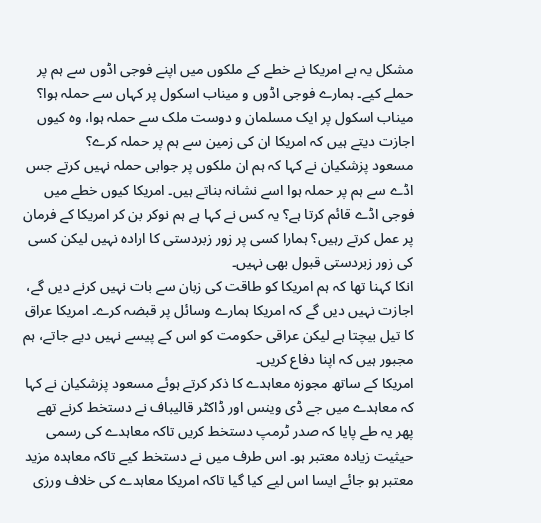مشکل یہ ہے امریکا نے خطے کے ملکوں میں اپنے فوجی اڈوں سے ہم پر حملے کیے۔ ہمارے فوجی اڈوں و میناب اسکول پر کہاں سے حملہ ہوا؟ میناب اسکول پر ایک مسلمان و دوست ملک سے حملہ ہوا، وہ کیوں اجازت دیتے ہیں کہ امریکا ان کی زمین سے ہم پر حملہ کرے؟
مسعود پزشکیان نے کہا کہ ہم ان ملکوں پر جوابی حملہ نہیں کرتے جس اڈے سے ہم پر حملہ ہوا اسے نشانہ بناتے ہیں۔ امریکا کیوں خطے میں فوجی اڈے قائم کرتا ہے؟ یہ کس نے کہا ہے ہم نوکر بن کر امریکا کے فرمان پر عمل کرتے رہیں؟ ہمارا کسی پر زور زبردستی کا ارادہ نہیں لیکن کسی کی زور زبردستی قبول بھی نہیں۔
انکا کہنا تھا کہ ہم امریکا کو طاقت کی زبان سے بات نہیں کرنے دیں گے، اجازت نہیں دیں گے کہ امریکا ہمارے وسائل پر قبضہ کرے۔ امریکا عراق کا تیل بیچتا ہے لیکن عراقی حکومت کو اس کے پیسے نہیں دیے جاتے، ہم مجبور ہیں کہ اپنا دفاع کریں۔
امریکا کے ساتھ مجوزہ معاہدے کا ذکر کرتے ہوئے مسعود پزشکیان نے کہا کہ معاہدے میں جے ڈی وینس اور ڈاکٹر قالیباف نے دستخط کرنے تھے پھر یہ طے پایا کہ صدر ٹرمپ دستخط کریں تاکہ معاہدے کی رسمی حیثیت زیادہ معتبر ہو۔ اس طرف میں نے دستخط کیے تاکہ معاہدہ مزید معتبر ہو جائے ایسا اس لیے کیا گیا تاکہ امریکا معاہدے کی خلاف ورزی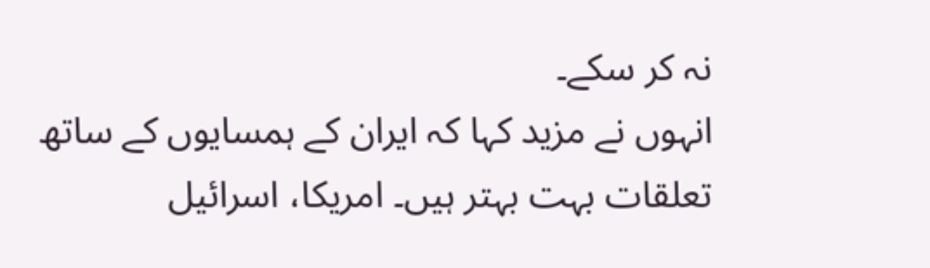نہ کر سکے۔
انہوں نے مزید کہا کہ ایران کے ہمسایوں کے ساتھ تعلقات بہت بہتر ہیں۔ امریکا، اسرائیل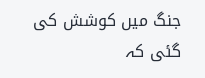جنگ میں کوشش کی گئی کہ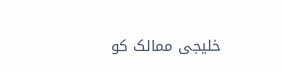خلیجی ممالک کو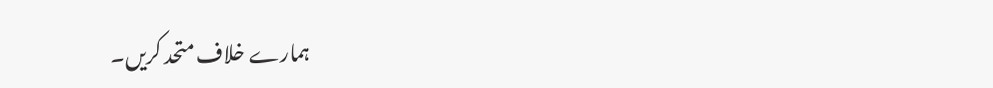ہمارے خلاف متحد کریں۔